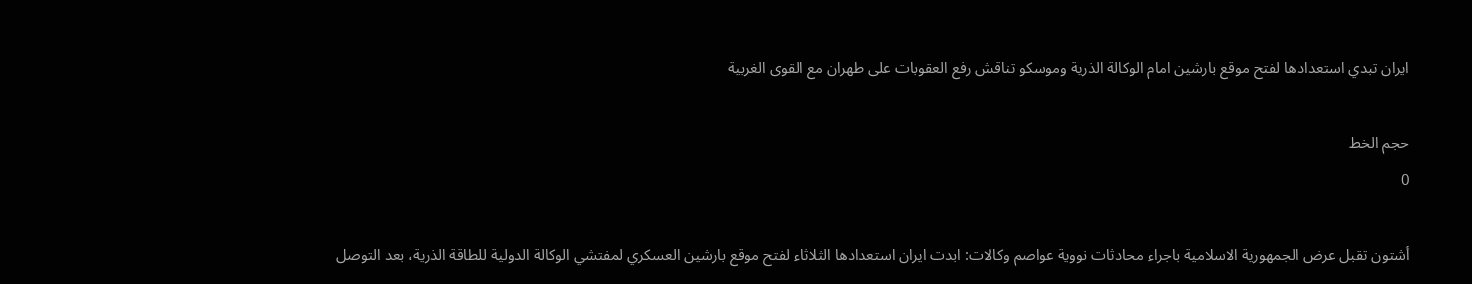ايران تبدي استعدادها لفتح موقع بارشين امام الوكالة الذرية وموسكو تناقش رفع العقوبات على طهران مع القوى الغربية

حجم الخط
0

أشتون تقبل عرض الجمهورية الاسلامية باجراء محادثات نووية عواصم وكالات: ابدت ايران استعدادها الثلاثاء لفتح موقع بارشين العسكري لمفتشي الوكالة الدولية للطاقة الذرية، بعد التوصل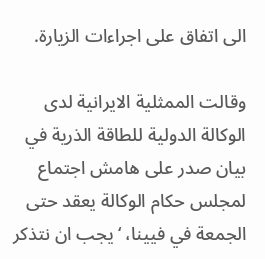الى اتفاق على اجراءات الزيارة.

وقالت الممثلية الايرانية لدى الوكالة الدولية للطاقة الذرية في بيان صدر على هامش اجتماع لمجلس حكام الوكالة يعقد حتى الجمعة في فيينا، ‘يجب ان نتذكر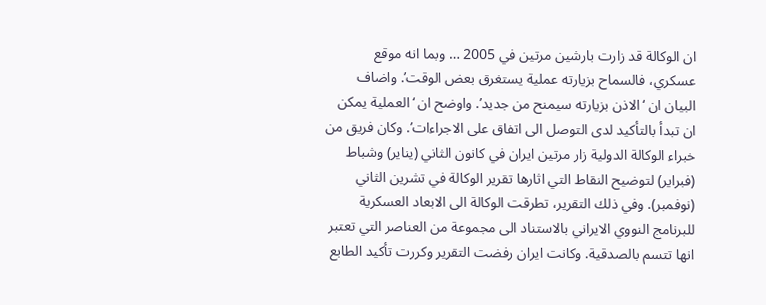ان الوكالة قد زارت بارشين مرتين في 2005 … وبما انه موقع عسكري، فالسماح بزيارته عملية يستغرق بعض الوقت’. واضاف البيان ان ‘الاذن بزيارته سيمنح من جديد’. واوضح ان ‘العملية يمكن ان تبدأ بالتأكيد لدى التوصل الى اتفاق على الاجراءات’. وكان فريق من خبراء الوكالة الدولية زار مرتين ايران في كانون الثاني (يناير) وشباط (فبراير) لتوضيح النقاط التي اثارها تقرير الوكالة في تشرين الثاني (نوفمبر). وفي ذلك التقرير، تطرقت الوكالة الى الابعاد العسكرية للبرنامج النووي الايراني بالاستناد الى مجموعة من العناصر التي تعتبر انها تتسم بالصدقية. وكانت ايران رفضت التقرير وكررت تأكيد الطابع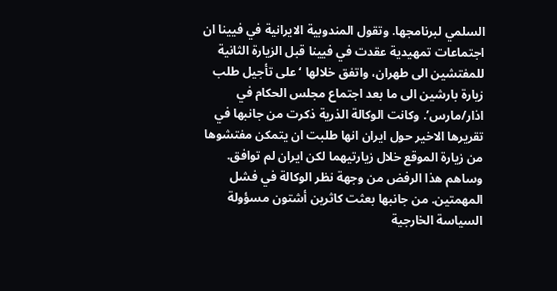السلمي لبرنامجها. وتقول المندوبية الايرانية في فيينا ان اجتماعات تمهيدية عقدت في فيينا قبل الزيارة الثانية للمفتشين الى طهران، واتفق خلالها ‘على تأجيل طلب زيارة بارشين الى ما بعد اجتماع مجلس الحكام في اذار/مارس’. وكانت الوكالة الذرية ذكرت من جانبها في تقريرها الاخير حول ايران انها طلبت ان يتمكن مفتشوها من زيارة الموقع خلال زيارتيهما لكن ايران لم توافق. وساهم هذا الرفض من وجهة نظر الوكالة في فشل المهمتين. من جانبها بعثت كاثرين أشتون مسؤولة السياسة الخارجية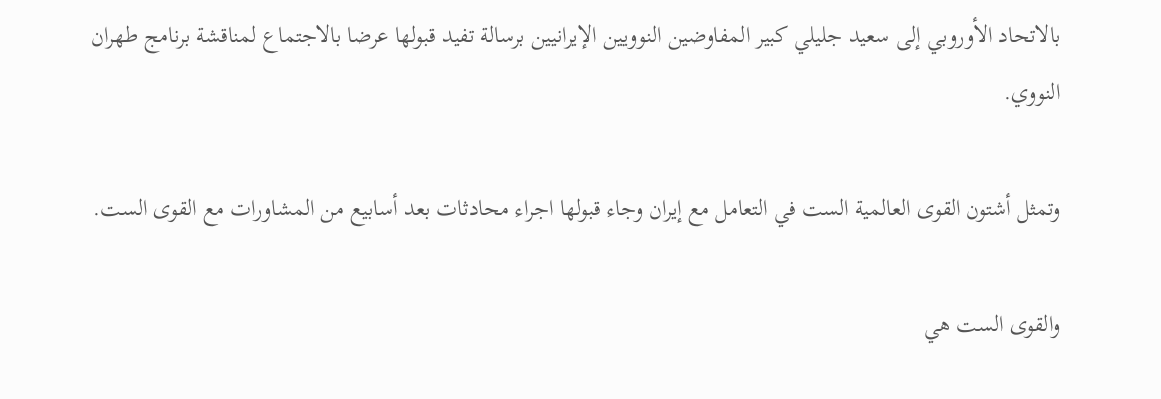بالاتحاد الأوروبي إلى سعيد جليلي كبير المفاوضين النوويين الإيرانيين برسالة تفيد قبولها عرضا بالاجتماع لمناقشة برنامج طهران النووي.

وتمثل أشتون القوى العالمية الست في التعامل مع إيران وجاء قبولها اجراء محادثات بعد أسابيع من المشاورات مع القوى الست.

والقوى الست هي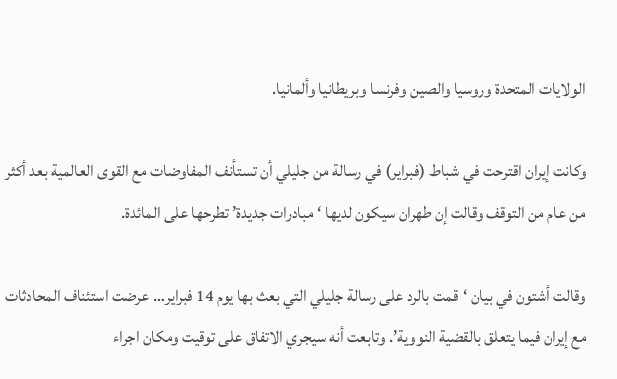الولايات المتحدة وروسيا والصين وفرنسا وبريطانيا وألمانيا.

وكانت إيران اقترحت في شباط (فبراير) في رسالة من جليلي أن تستأنف المفاوضات مع القوى العالمية بعد أكثر من عام من التوقف وقالت إن طهران سيكون لديها ‘مبادرات جديدة’ تطرحها على المائدة.

وقالت أشتون في بيان ‘قمت بالرد على رسالة جليلي التي بعث بها يوم 14 فبراير… عرضت استئناف المحادثات مع إيران فيما يتعلق بالقضية النووية’. وتابعت أنه سيجري الاتفاق على توقيت ومكان اجراء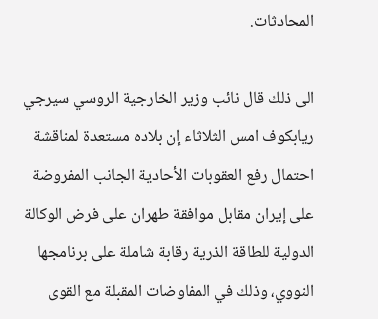المحادثات.

الى ذلك قال نائب وزير الخارجية الروسي سيرجي ريابكوف امس الثلاثاء إن بلاده مستعدة لمناقشة احتمال رفع العقوبات الأحادية الجانب المفروضة على إيران مقابل موافقة طهران على فرض الوكالة الدولية للطاقة الذرية رقابة شاملة على برنامجها النووي، وذلك في المفاوضات المقبلة مع القوى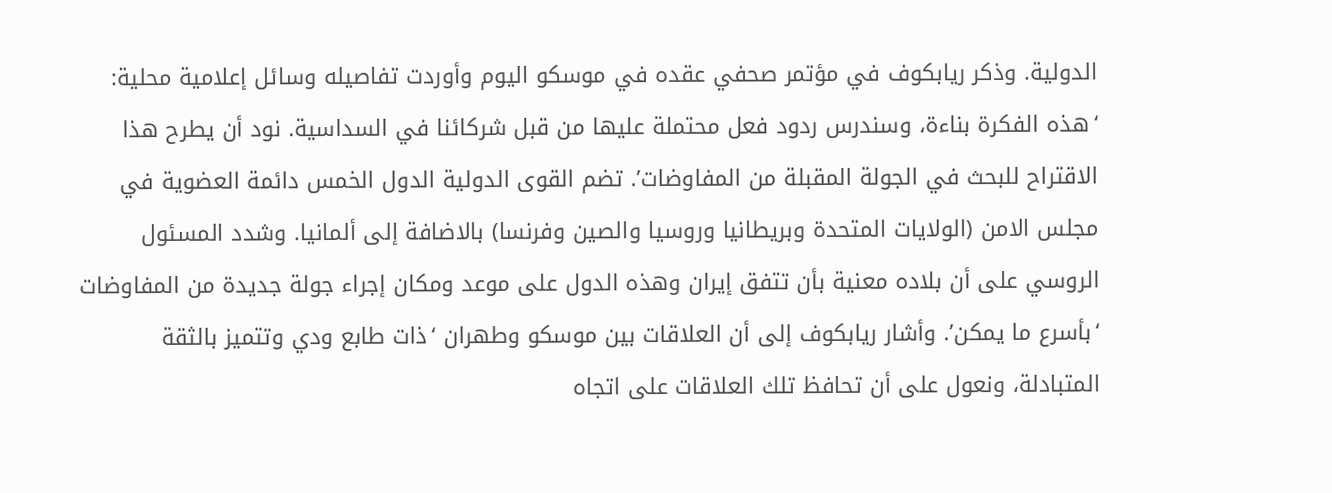الدولية. وذكر ريابكوف في مؤتمر صحفي عقده في موسكو اليوم وأوردت تفاصيله وسائل إعلامية محلية: ‘هذه الفكرة بناءة، وسندرس ردود فعل محتملة عليها من قبل شركائنا في السداسية. نود أن يطرح هذا الاقتراح للبحث في الجولة المقبلة من المفاوضات’. تضم القوى الدولية الدول الخمس دائمة العضوية في مجلس الامن (الولايات المتحدة وبريطانيا وروسيا والصين وفرنسا) بالاضافة إلى ألمانيا. وشدد المسئول الروسي على أن بلاده معنية بأن تتفق إيران وهذه الدول على موعد ومكان إجراء جولة جديدة من المفاوضات ‘بأسرع ما يمكن’. وأشار ريابكوف إلى أن العلاقات بين موسكو وطهران ‘ذات طابع ودي وتتميز بالثقة المتبادلة، ونعول على أن تحافظ تلك العلاقات على اتجاه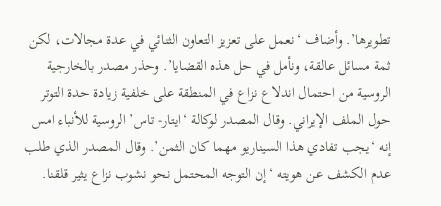تطويرها’. وأضاف ‘نعمل على تعزيز التعاون الثنائي في عدة مجالات، لكن ثمة مسائل عالقة، ونأمل في حل هذه القضايا’. وحذر مصدر بالخارجية الروسية من احتمال اندلاع نزاع في المنطقة على خلفية زيادة حدة التوتر حول الملف الإيراني. وقال المصدر لوكالة ‘ايتار- تاس’ الروسية للأنباء امس إنه ‘يجب تفادي هذا السيناريو مهما كان الثمن’. وقال المصدر الذي طلب عدم الكشف عن هويته ‘إن التوجه المحتمل نحو نشوب نزاع يثير قلقنا.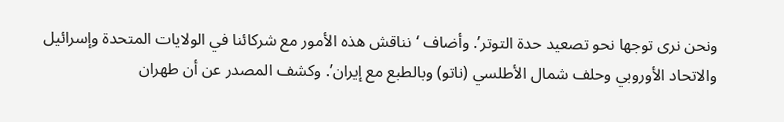ونحن نرى توجها نحو تصعيد حدة التوتر’. وأضاف ‘نناقش هذه الأمور مع شركائنا في الولايات المتحدة وإسرائيل والاتحاد الأوروبي وحلف شمال الأطلسي (ناتو) وبالطبع مع إيران’. وكشف المصدر عن أن طهران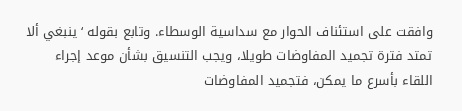وافقت على استئناف الحوار مع سداسية الوسطاء. وتابع بقوله ‘ينبغي ألا تمتد فترة تجميد المفاوضات طويلا، ويجب التنسيق بشأن موعد إجراء اللقاء بأسرع ما يمكن، فتجميد المفاوضات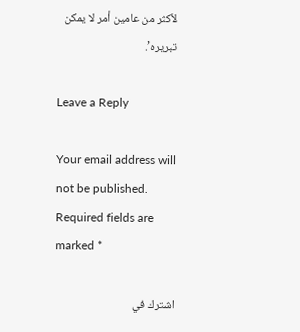لأكثر من عامين أمر لا يمكن تبريره’.

Leave a Reply

Your email address will not be published. Required fields are marked *

اشترك في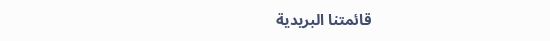قائمتنا البريدية